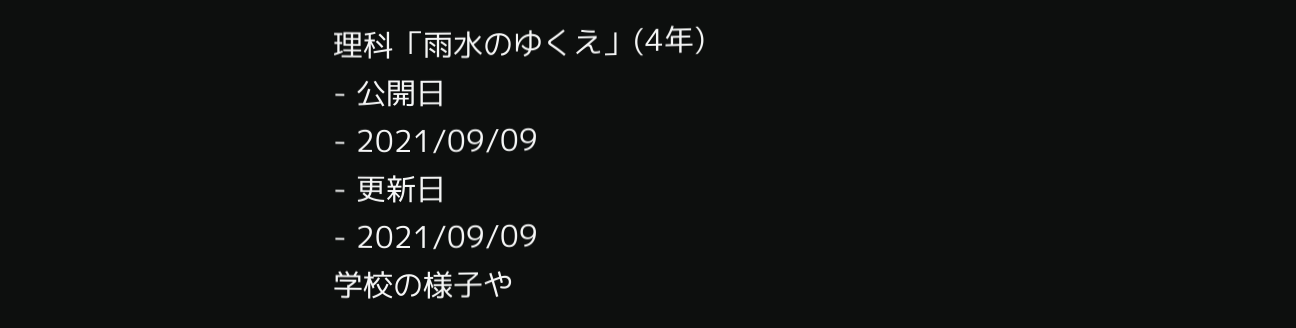理科「雨水のゆくえ」(4年)
- 公開日
- 2021/09/09
- 更新日
- 2021/09/09
学校の様子や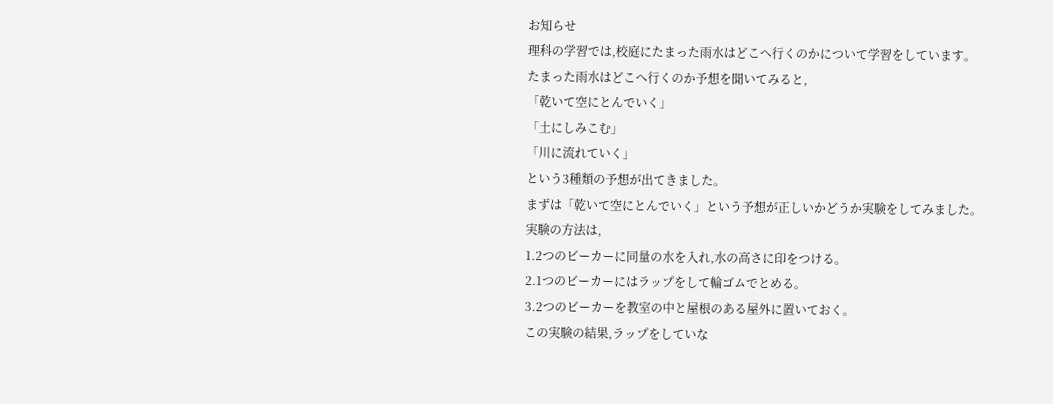お知らせ
理科の学習では,校庭にたまった雨水はどこへ行くのかについて学習をしています。
たまった雨水はどこへ行くのか予想を聞いてみると,
「乾いて空にとんでいく」
「土にしみこむ」
「川に流れていく」
という3種類の予想が出てきました。
まずは「乾いて空にとんでいく」という予想が正しいかどうか実験をしてみました。
実験の方法は,
1.2つのビーカーに同量の水を入れ,水の高さに印をつける。
2.1つのビーカーにはラップをして輪ゴムでとめる。
3.2つのビーカーを教室の中と屋根のある屋外に置いておく。
この実験の結果,ラップをしていな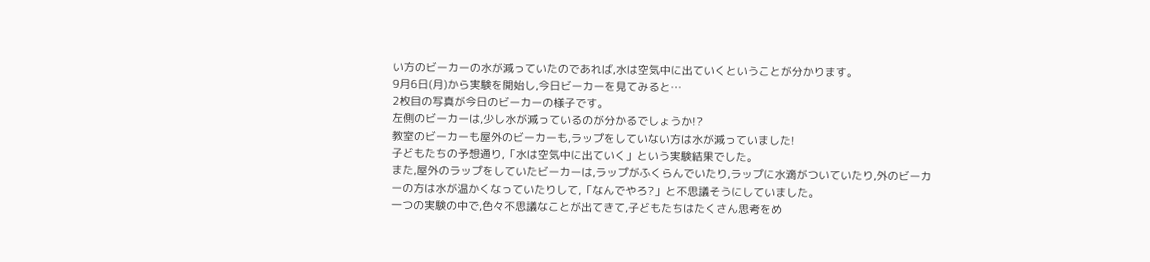い方のビーカーの水が減っていたのであれば,水は空気中に出ていくということが分かります。
9月6日(月)から実験を開始し,今日ビーカーを見てみると…
2枚目の写真が今日のビーカーの様子です。
左側のビーカーは,少し水が減っているのが分かるでしょうか!?
教室のビーカーも屋外のビーカーも,ラップをしていない方は水が減っていました!
子どもたちの予想通り,「水は空気中に出ていく」という実験結果でした。
また,屋外のラップをしていたビーカーは,ラップがふくらんでいたり,ラップに水滴がついていたり,外のビーカーの方は水が温かくなっていたりして,「なんでやろ?」と不思議そうにしていました。
一つの実験の中で,色々不思議なことが出てきて,子どもたちはたくさん思考をめ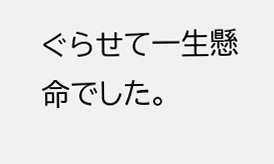ぐらせて一生懸命でした。